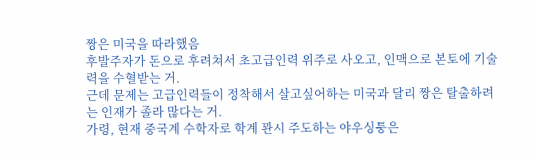짱은 미국을 따라했음
후발주자가 돈으로 후려쳐서 초고급인력 위주로 사오고, 인맥으로 본토에 기술력을 수혈받는 거.
근데 문제는 고급인력들이 정착해서 살고싶어하는 미국과 달리 짱은 탈출하려는 인재가 졸라 많다는 거.
가령, 현재 중국계 수학자로 학계 꽌시 주도하는 야우싱퉁은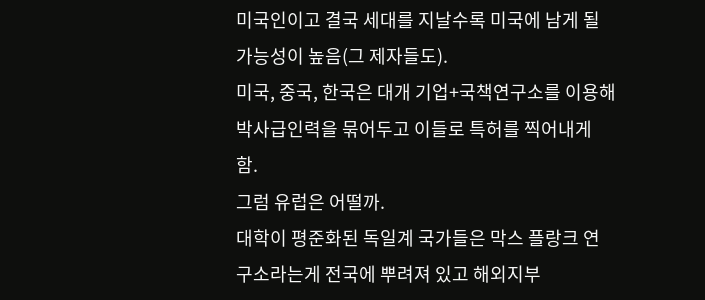미국인이고 결국 세대를 지날수록 미국에 남게 될 가능성이 높음(그 제자들도).
미국, 중국, 한국은 대개 기업+국책연구소를 이용해 박사급인력을 묶어두고 이들로 특허를 찍어내게 함.
그럼 유럽은 어떨까.
대학이 평준화된 독일계 국가들은 막스 플랑크 연구소라는게 전국에 뿌려져 있고 해외지부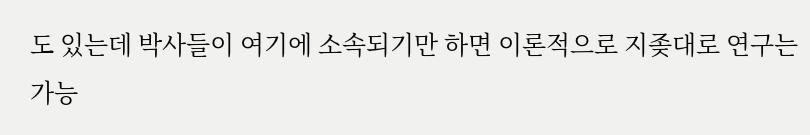도 있는데 박사들이 여기에 소속되기만 하면 이론적으로 지좆대로 연구는 가능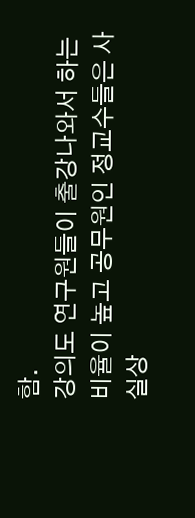함.
강의도 연구원들이 출강나와서 하는 비율이 높고 공무원인 정교수들은 사실상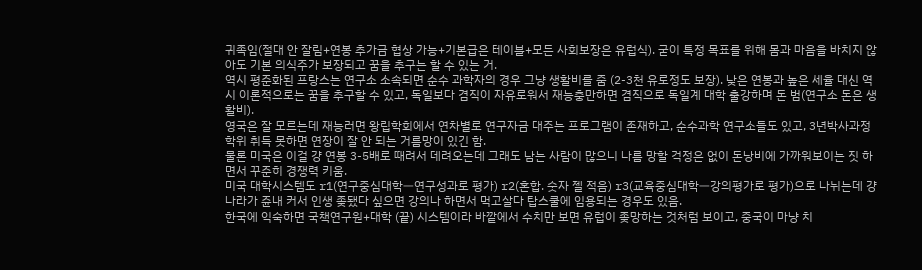귀족임(절대 안 잘림+연봉 추가금 협상 가능+기본급은 테이블+모든 사회보장은 유럽식). 굳이 특정 목표를 위해 몸과 마음을 바치지 않아도 기본 의식주가 보장되고 꿈을 추구는 할 수 있는 거.
역시 평준화된 프랑스는 연구소 소속되면 순수 과학자의 경우 그냥 생활비를 줌 (2-3천 유로정도 보장). 낮은 연봉과 높은 세율 대신 역시 이론적으로는 꿈을 추구할 수 있고, 독일보다 겸직이 자유로워서 재능충만하면 겸직으로 독일계 대학 출강하며 돈 범(연구소 돈은 생활비).
영국은 잘 모르는데 재능러면 왕립학회에서 연차별로 연구자금 대주는 프로그램이 존재하고, 순수과학 연구소들도 있고, 3년박사과정 학위 취득 못하면 연장이 잘 안 되는 거름망이 있긴 함.
물론 미국은 이걸 걍 연봉 3-5배로 때려서 데려오는데 그래도 남는 사람이 많으니 나름 망할 걱정은 없이 돈낭비에 가까워보이는 짓 하면서 꾸준히 경쟁력 키움.
미국 대학시스템도 r1(연구중심대학ㅡ연구성과로 평가) r2(혼합. 숫자 젤 적음) r3(교육중심대학ㅡ강의평가로 평가)으로 나뉘는데 걍 나라가 쥰내 커서 인생 좆됐다 싶으면 강의나 하면서 먹고살다 탑스쿨에 임용되는 경우도 있음.
한국에 익숙하면 국책연구원+대학 (끝) 시스템이라 바깥에서 수치만 보면 유럽이 좆망하는 것처럼 보이고, 중국이 마냥 치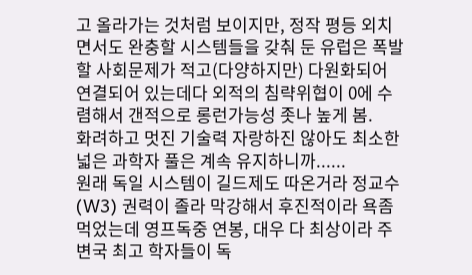고 올라가는 것처럼 보이지만, 정작 평등 외치면서도 완충할 시스템들을 갖춰 둔 유럽은 폭발할 사회문제가 적고(다양하지만) 다원화되어 연결되어 있는데다 외적의 침략위협이 0에 수렴해서 갠적으로 롱런가능성 좃나 높게 봄.
화려하고 멋진 기술력 자랑하진 않아도 최소한 넓은 과학자 풀은 계속 유지하니까......
원래 독일 시스템이 길드제도 따온거라 정교수(W3) 권력이 졸라 막강해서 후진적이라 욕좀 먹었는데 영프독중 연봉, 대우 다 최상이라 주변국 최고 학자들이 독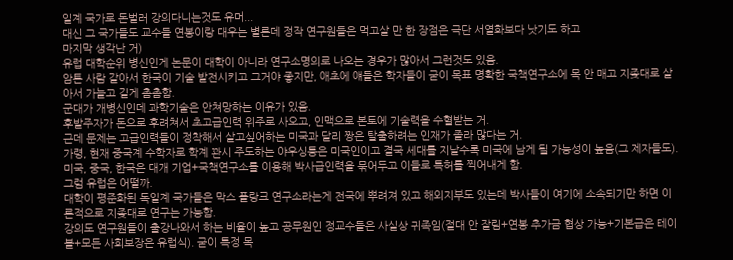일계 국가로 돈벌러 강의다니는것도 유머...
대신 그 국가들도 교수들 연봉이랑 대우는 별론데 정작 연구원들은 먹고살 만 한 장점은 극단 서열화보다 낫기도 하고
마지막 생각난 거)
유럽 대학순위 병신인게 논문이 대학이 아니라 연구소명의로 나오는 경우가 많아서 그런것도 있음.
암튼 사람 갈아서 한국이 기술 발전시키고 그거야 좋지만, 애초에 얘들은 학자들이 굳이 목표 명확한 국책연구소에 목 안 매고 지좆대로 살아서 가늘고 길게 촘촘함.
군대가 개병신인데 과학기술은 안쳐망하는 이유가 있음.
후발주자가 돈으로 후려쳐서 초고급인력 위주로 사오고, 인맥으로 본토에 기술력을 수혈받는 거.
근데 문제는 고급인력들이 정착해서 살고싶어하는 미국과 달리 짱은 탈출하려는 인재가 졸라 많다는 거.
가령, 현재 중국계 수학자로 학계 꽌시 주도하는 야우싱퉁은 미국인이고 결국 세대를 지날수록 미국에 남게 될 가능성이 높음(그 제자들도).
미국, 중국, 한국은 대개 기업+국책연구소를 이용해 박사급인력을 묶어두고 이들로 특허를 찍어내게 함.
그럼 유럽은 어떨까.
대학이 평준화된 독일계 국가들은 막스 플랑크 연구소라는게 전국에 뿌려져 있고 해외지부도 있는데 박사들이 여기에 소속되기만 하면 이론적으로 지좆대로 연구는 가능함.
강의도 연구원들이 출강나와서 하는 비율이 높고 공무원인 정교수들은 사실상 귀족임(절대 안 잘림+연봉 추가금 협상 가능+기본급은 테이블+모든 사회보장은 유럽식). 굳이 특정 목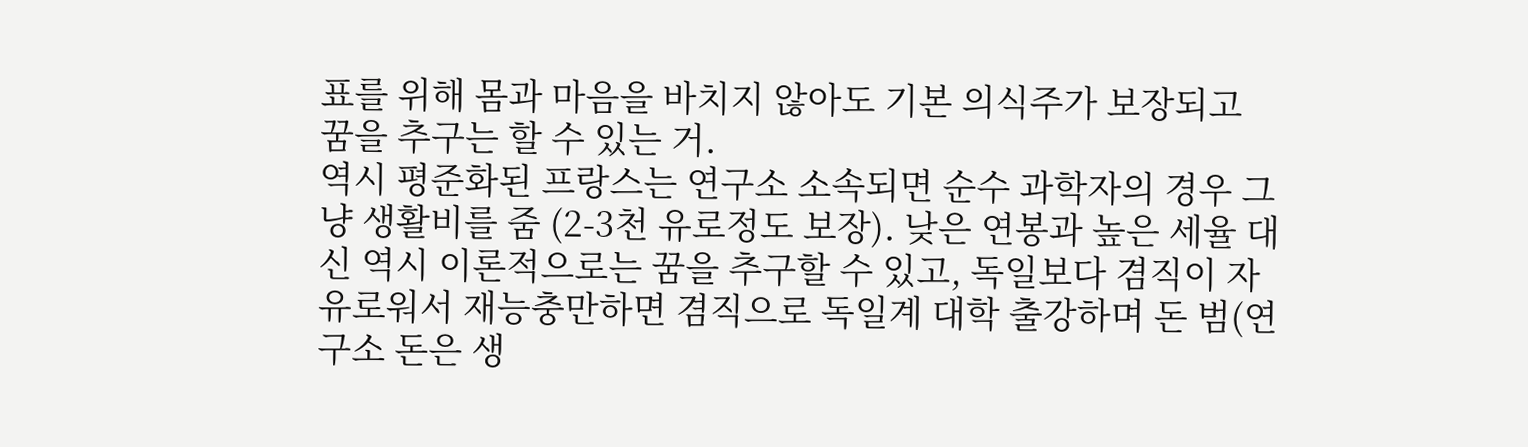표를 위해 몸과 마음을 바치지 않아도 기본 의식주가 보장되고 꿈을 추구는 할 수 있는 거.
역시 평준화된 프랑스는 연구소 소속되면 순수 과학자의 경우 그냥 생활비를 줌 (2-3천 유로정도 보장). 낮은 연봉과 높은 세율 대신 역시 이론적으로는 꿈을 추구할 수 있고, 독일보다 겸직이 자유로워서 재능충만하면 겸직으로 독일계 대학 출강하며 돈 범(연구소 돈은 생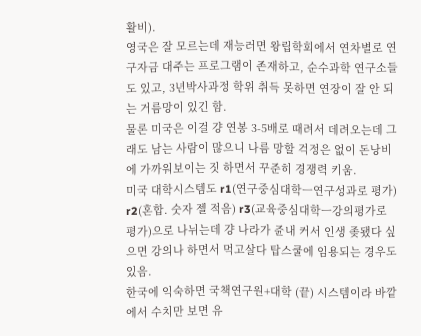활비).
영국은 잘 모르는데 재능러면 왕립학회에서 연차별로 연구자금 대주는 프로그램이 존재하고, 순수과학 연구소들도 있고, 3년박사과정 학위 취득 못하면 연장이 잘 안 되는 거름망이 있긴 함.
물론 미국은 이걸 걍 연봉 3-5배로 때려서 데려오는데 그래도 남는 사람이 많으니 나름 망할 걱정은 없이 돈낭비에 가까워보이는 짓 하면서 꾸준히 경쟁력 키움.
미국 대학시스템도 r1(연구중심대학ㅡ연구성과로 평가) r2(혼합. 숫자 젤 적음) r3(교육중심대학ㅡ강의평가로 평가)으로 나뉘는데 걍 나라가 쥰내 커서 인생 좆됐다 싶으면 강의나 하면서 먹고살다 탑스쿨에 임용되는 경우도 있음.
한국에 익숙하면 국책연구원+대학 (끝) 시스템이라 바깥에서 수치만 보면 유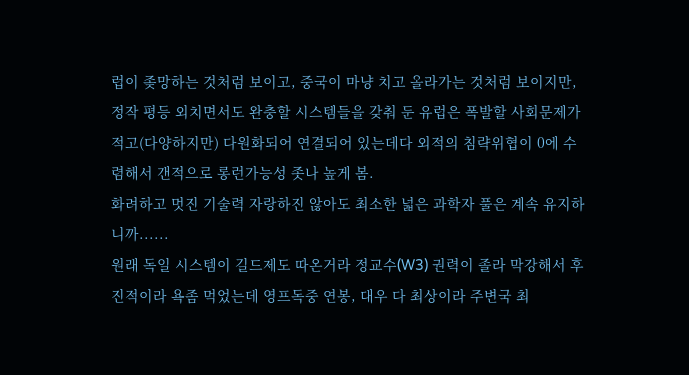럽이 좆망하는 것처럼 보이고, 중국이 마냥 치고 올라가는 것처럼 보이지만, 정작 평등 외치면서도 완충할 시스템들을 갖춰 둔 유럽은 폭발할 사회문제가 적고(다양하지만) 다원화되어 연결되어 있는데다 외적의 침략위협이 0에 수렴해서 갠적으로 롱런가능성 좃나 높게 봄.
화려하고 멋진 기술력 자랑하진 않아도 최소한 넓은 과학자 풀은 계속 유지하니까......
원래 독일 시스템이 길드제도 따온거라 정교수(W3) 권력이 졸라 막강해서 후진적이라 욕좀 먹었는데 영프독중 연봉, 대우 다 최상이라 주변국 최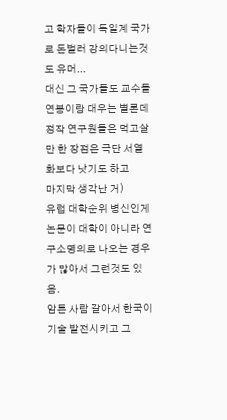고 학자들이 독일계 국가로 돈벌러 강의다니는것도 유머...
대신 그 국가들도 교수들 연봉이랑 대우는 별론데 정작 연구원들은 먹고살 만 한 장점은 극단 서열화보다 낫기도 하고
마지막 생각난 거)
유럽 대학순위 병신인게 논문이 대학이 아니라 연구소명의로 나오는 경우가 많아서 그런것도 있음.
암튼 사람 갈아서 한국이 기술 발전시키고 그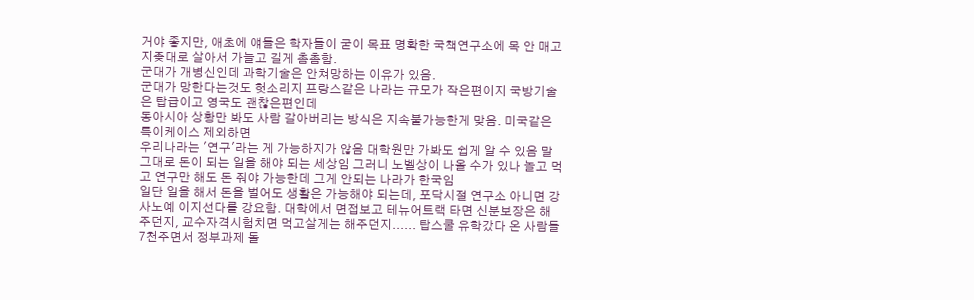거야 좋지만, 애초에 얘들은 학자들이 굳이 목표 명확한 국책연구소에 목 안 매고 지좆대로 살아서 가늘고 길게 촘촘함.
군대가 개병신인데 과학기술은 안쳐망하는 이유가 있음.
군대가 망한다는것도 헛소리지 프랑스같은 나라는 규모가 작은편이지 국방기술은 탑급이고 영국도 괜찮은편인데
동아시아 상황만 봐도 사람 갈아버리는 방식은 지속불가능한게 맞음. 미국같은 특이케이스 제외하면
우리나라는 '연구'라는 게 가능하지가 않음 대학원만 가봐도 쉽게 알 수 있음 말 그대로 돈이 되는 일을 해야 되는 세상임 그러니 노벨상이 나올 수가 있나 놀고 먹고 연구만 해도 돈 줘야 가능한데 그게 안되는 나라가 한국임
일단 일을 해서 돈을 벌어도 생활은 가능해야 되는데, 포닥시절 연구소 아니면 강사노예 이지선다를 강요함. 대학에서 면접보고 테뉴어트랙 타면 신분보장은 해주던지, 교수자격시험치면 먹고살게는 해주던지...... 탑스쿨 유학갔다 온 사람들 7천주면서 정부과제 돌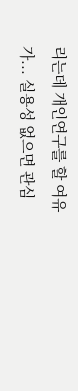리는데 개인연구를 할 여유가... 실용성 없으면 관심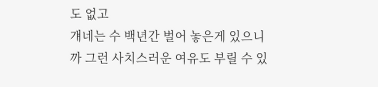도 없고
걔네는 수 백년간 벌어 놓은게 있으니까 그런 사치스러운 여유도 부릴 수 있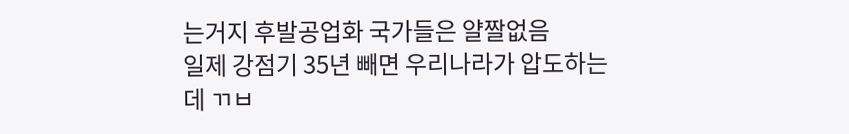는거지 후발공업화 국가들은 얄짤없음
일제 강점기 35년 빼면 우리나라가 압도하는데 ㄲㅂ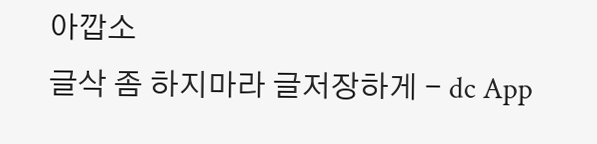아깝소
글삭 좀 하지마라 글저장하게 - dc App